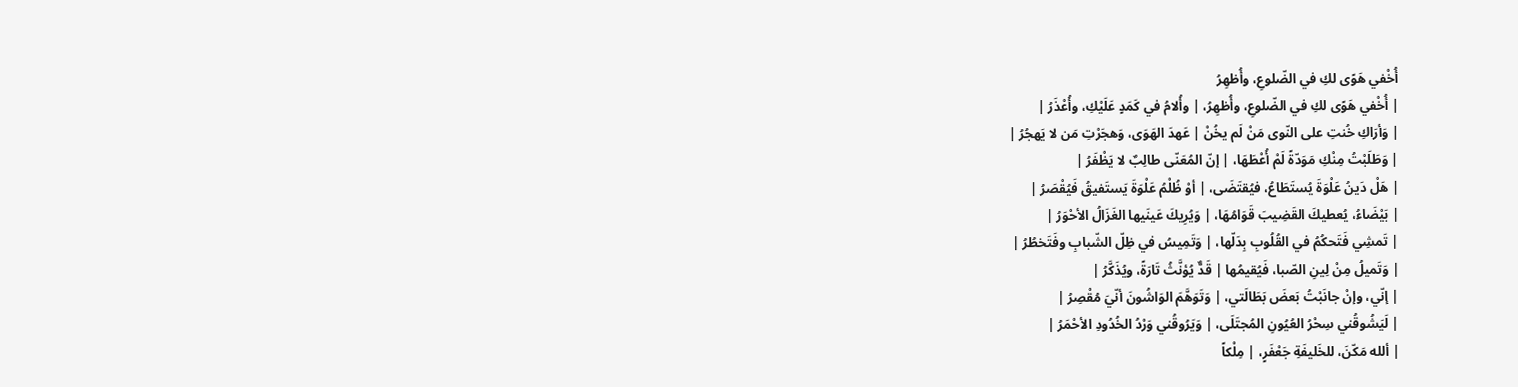أُخْفي هَوًى لكِ في الضّلوعِ، وأُظهِرُ
| أُخْفي هَوًى لكِ في الضّلوعِ، وأُظهِرُ، | وأُلامُ في كَمَدٍ عَلَيْكِ، وأُعْذَرُ |
| وَأرَاكِ خُنتِ على النّوى مَنْ لَم يخُنْ | عَهدَ الهَوَى، وَهجَرْتِ مَن لا يَهجُرُ |
| وَطَلَبْتُ مِنْكِ مَوَدّةً لَمْ أُعْطَهَا، | إنّ المُعَنّى طالِبٌ لا يَظْفَرُ |
| هَلْ دَينُ عَلْوَةَ يُستَطَاعُ، فيُقتَضَى، | أوْ ظُلْمُ عَلْوَةَ يَستَفيقُ فَيُقْصَرُ |
| بَيْضَاءُ، يُعطيكَ القَضِيبَ قَوَامُهَا، | وَيُرِيكَ عَينَيها الغَزَالُ الأحْوَرُ |
| تَمشِي فَتَحكُمُ في القُلُوبِ بِدَلّها، | وَتَمِيسُ في ظِلّ الشّبابِ وفَتَخطُرُ |
| وَتَميلُ مِنْ لِينِ الصّبا، فَيُقيمُها | قَدٌّ يُؤنَّثُ تَارَةً، ويُذَكَّرُ |
| إنّي، وإنْ جانَبْتُ بَعضَ بَطَالَتي، | وَتَوَهَّمَ الوَاشُونَ أنّيَ مُقْصِرُ |
| لَيَشُوقُني سِحْرُ العُيُونِ المُجتَلَى، | وَيَرُوقُني وَرْدُ الخُدُودِ الأحْمَرُ |
| ألله مَكّنَ، للخَليفَةِ جَعْفَرٍ، | مِلْكاً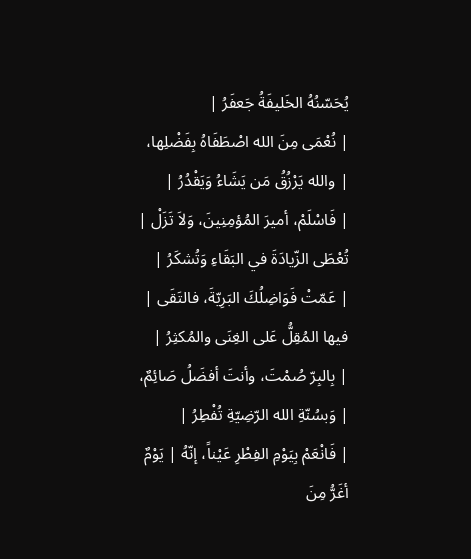يُحَسّنُهُ الخَليفَةُ جَعفَرُ |
| نُعْمَى مِنَ الله اصْطَفَاهُ بِفَضْلِها، | والله يَرْزُقُ مَن يَشَاءُ وَيَقْدُرُ |
| فَاسْلَمْ، أميرَ المُؤمِنِينَ، وَلاَ تَزَلْ | تُعْطَى الزّيادَةَ في البَقَاءِ وَتُشكَرُ |
| عَمّتْ فَوَاضِلُكَ البَرِيّةَ، فالتَقَى | فيها المُقِلُّ عَلى الغِنَى والمُكثِرُ |
| بِالبِرّ صُمْتَ، وأنتَ أفضَلُ صَائِمٌ، | وَبسُنّةِ الله الرّضِيّةِ تُفْطِرُ |
| فَانْعَمْ بِيَوْمِ الفِطْرِ عَيْناً، إنّهُ | يَوْمٌ أغَرُّ مِنَ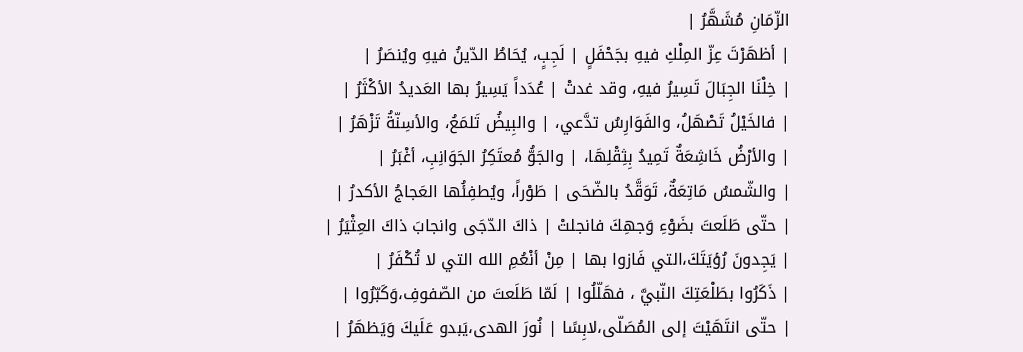الزّمَانِ مُشَهَّرُ |
| أظهَرْتَ عِزّ المِلْكِ فيهِ بجَحْفَلٍ | لَجِبٍ، يُحَاطُ الدّينُ فيهِ ويُنصَرُ |
| خِلْنَا الجِبَالَ تَسِيرُ فيهِ، وقد غدتْ | عُدَداً يَسِيرُ بها العَديدُ الأكْثَرُ |
| فالخَيْلُ تَصْهَلُ، والفَوَارِسُ تدَّعي، | والبِيضُ تَلمَعُ، والأسِنّةُ تَزْهَرُ |
| والأرْضُ خَاشِعَةٌ تَمِيدُ بِثِقْلِهَا، | والجَوُّ مُعتَكِرُ الجَوَانِبِ، أغْبَرُ |
| والشّمسُ مَاتِعَةٌ، تَوَقَّدُ بالضّحَى | طَوْراً، ويُطفِئُها العَجاجُ الأكدرُ |
| حتّى طَلَعتَ بضَوْءِ وَجهِكَ فانجلتْ | ذاكَ الدّجَى وانجابَ ذاكَ العِثْيَرُ |
| يَجِدونَ رُؤيَتَكَ،التي فَازوا بها | مِنْ أنْعُمِ الله التي لا تُكْفَرُ |
| ذَكَرُوا بطَلْعَتِكَ النّبيَّ ، فهَلّلُوا | لَمّا طَلَعتَ من الصّفوفِ،وَكَبّرُوا |
| حتّى انتَهَيْتَ إلى المُصَلّى،لابِسًا | نُورَ الهدى،يَبدو عَلَيكَ وَيَظهَرُ |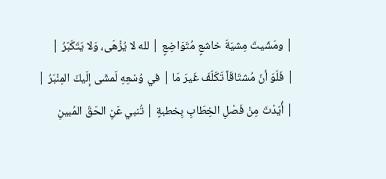| ومَشَيتَ مِشيَةَ خاشعٍ مُتَوَاضِعٍ | لله لا يُزْهَى، وَلا يَتَكَبّرُ |
| فَلَوَ أنّ مُشتَاقَاً تَكَلّفَ غَيرَ مَا | في وُسْعِهِ لَمشَى إلَيكَ المِنْبَرُ |
| أُيّدْتَ مِنْ فَصْلِ الخِطَابِ بِخطبةٍ | تُنبي عَنِ الحَقّ المُبينِ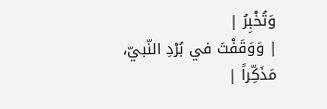وَتُخْبِرُ |
| وَوَقَفْتَ في بُرْدِ النّبيّ، مَذَكِّراً |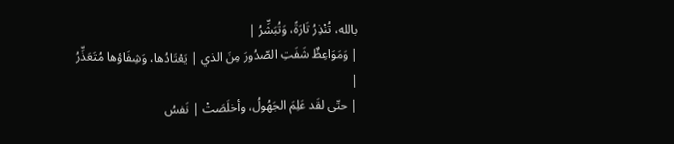بالله، تُنْذِرُ تَارَةً، وَتُبَشِّرُ |
| وَمَوَاعِظٌ شَفَتِ الصّدُورَ مِنَ الذي | يَعْتَادُها، وَشِفَاؤها مُتَعَذِّرُ |
| حتّى لقَد عَلِمَ الجَهُولُ، وأخلَصَتْ | نَفسُ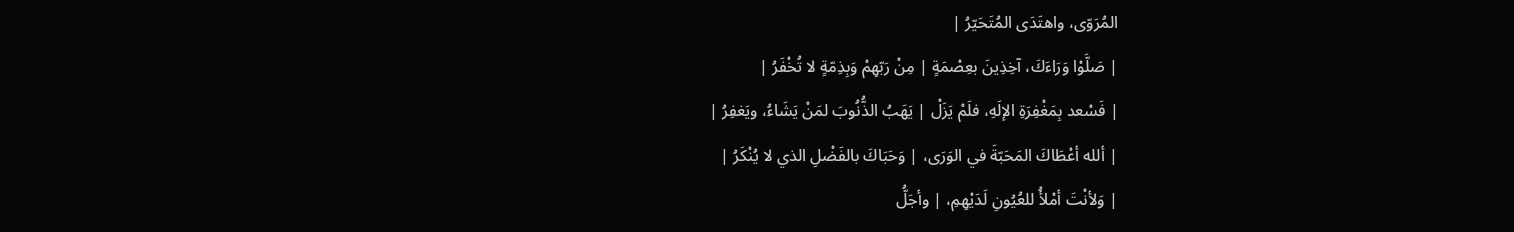المُرَوّى، واهتَدَى المُتَحَيّرُ |
| صَلَّوْا وَرَاءَكَ، آخِذِينَ بعِصْمَةٍ | مِنْ رَبّهِمْ وَبِذِمّةٍ لا تُخْفَرُ |
| فَسْعد بِمَغْفِرَةِ الإلَهِ، فلَمْ يَزَلْ | يَهَبُ الذُّنُوبَ لمَنْ يَشَاءُ، ويَغفِرُ |
| ألله أعْطَاكَ المَحَبّةَ في الوَرَى، | وَحَبَاكَ بالفَضْلِ الذي لا يُنْكَرُ |
| وَلأنْتَ أمْلأُ للعُيُونِ لَدَيْهِمِ، | وأجَلُّ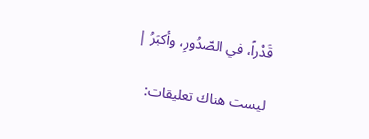قَدْراً، في الصّدُورِ، وأكبَرُ |

ليست هناك تعليقات: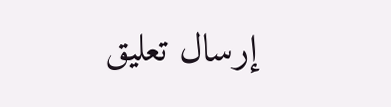إرسال تعليق